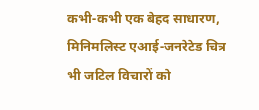कभी‑कभी एक बेहद साधारण, मिनिमलिस्ट एआई‑जनरेटेड चित्र भी जटिल विचारों को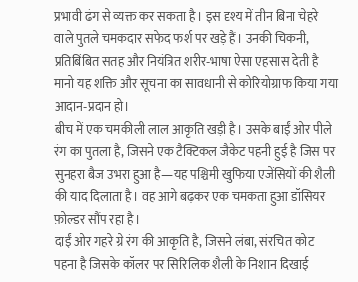प्रभावी ढंग से व्यक्त कर सकता है। इस दृश्य में तीन बिना चेहरे वाले पुतले चमकदार सफेद फर्श पर खड़े हैं। उनकी चिकनी, प्रतिबिंबित सतह और नियंत्रित शरीर‑भाषा ऐसा एहसास देती है मानो यह शक्ति और सूचना का सावधानी से कोरियोग्राफ किया गया आदान‑प्रदान हो।
बीच में एक चमकीली लाल आकृति खड़ी है। उसके बाईं ओर पीले रंग का पुतला है, जिसने एक टैक्टिकल जैकेट पहनी हुई है जिस पर सुनहरा बैज उभरा हुआ है—यह पश्चिमी खुफिया एजेंसियों की शैली की याद दिलाता है। वह आगे बढ़कर एक चमकता हुआ डॉसियर फ़ोल्डर सौंप रहा है।
दाईं ओर गहरे ग्रे रंग की आकृति है, जिसने लंबा, संरचित कोट पहना है जिसके कॉलर पर सिरिलिक शैली के निशान दिखाई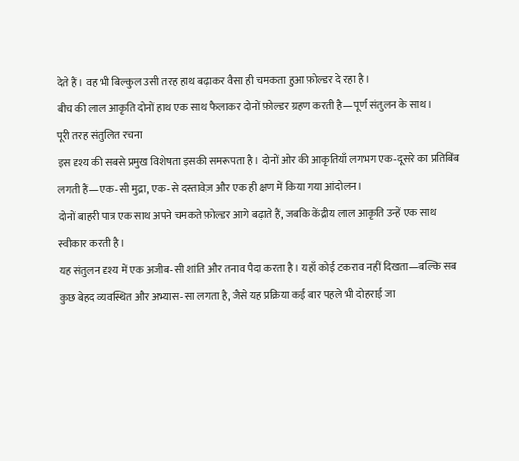देते हैं। वह भी बिल्कुल उसी तरह हाथ बढ़ाकर वैसा ही चमकता हुआ फ़ोल्डर दे रहा है।
बीच की लाल आकृति दोनों हाथ एक साथ फैलाकर दोनों फ़ोल्डर ग्रहण करती है—पूर्ण संतुलन के साथ।
पूरी तरह संतुलित रचना
इस दृश्य की सबसे प्रमुख विशेषता इसकी समरूपता है। दोनों ओर की आकृतियाँ लगभग एक‑दूसरे का प्रतिबिंब लगती हैं—एक‑सी मुद्रा, एक‑से दस्तावेज़ और एक ही क्षण में किया गया आंदोलन।
दोनों बाहरी पात्र एक साथ अपने चमकते फ़ोल्डर आगे बढ़ाते हैं, जबकि केंद्रीय लाल आकृति उन्हें एक साथ स्वीकार करती है।
यह संतुलन दृश्य में एक अजीब‑सी शांति और तनाव पैदा करता है। यहाँ कोई टकराव नहीं दिखता—बल्कि सब कुछ बेहद व्यवस्थित और अभ्यास‑सा लगता है, जैसे यह प्रक्रिया कई बार पहले भी दोहराई जा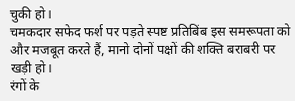चुकी हो।
चमकदार सफेद फर्श पर पड़ते स्पष्ट प्रतिबिंब इस समरूपता को और मजबूत करते हैं, मानो दोनों पक्षों की शक्ति बराबरी पर खड़ी हो।
रंगों के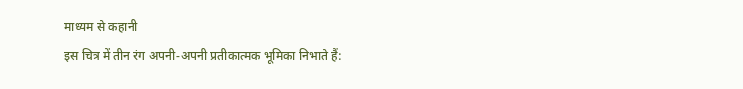माध्यम से कहानी
इस चित्र में तीन रंग अपनी‑अपनी प्रतीकात्मक भूमिका निभाते हैं: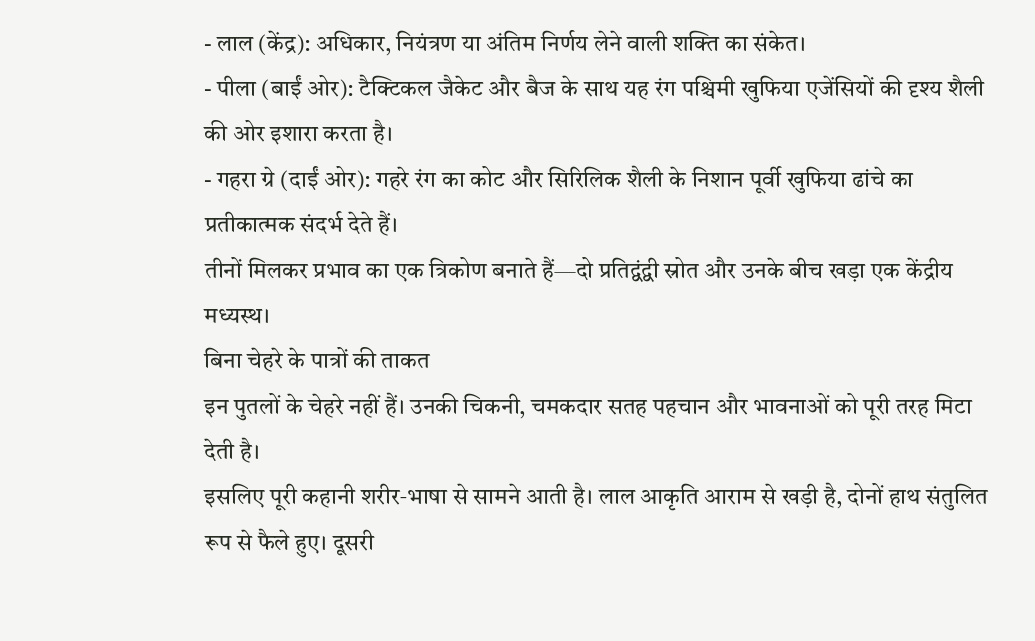- लाल (केंद्र): अधिकार, नियंत्रण या अंतिम निर्णय लेने वाली शक्ति का संकेत।
- पीला (बाईं ओर): टैक्टिकल जैकेट और बैज के साथ यह रंग पश्चिमी खुफिया एजेंसियों की दृश्य शैली की ओर इशारा करता है।
- गहरा ग्रे (दाईं ओर): गहरे रंग का कोट और सिरिलिक शैली के निशान पूर्वी खुफिया ढांचे का प्रतीकात्मक संदर्भ देते हैं।
तीनों मिलकर प्रभाव का एक त्रिकोण बनाते हैं—दो प्रतिद्वंद्वी स्रोत और उनके बीच खड़ा एक केंद्रीय मध्यस्थ।
बिना चेहरे के पात्रों की ताकत
इन पुतलों के चेहरे नहीं हैं। उनकी चिकनी, चमकदार सतह पहचान और भावनाओं को पूरी तरह मिटा देती है।
इसलिए पूरी कहानी शरीर‑भाषा से सामने आती है। लाल आकृति आराम से खड़ी है, दोनों हाथ संतुलित रूप से फैले हुए। दूसरी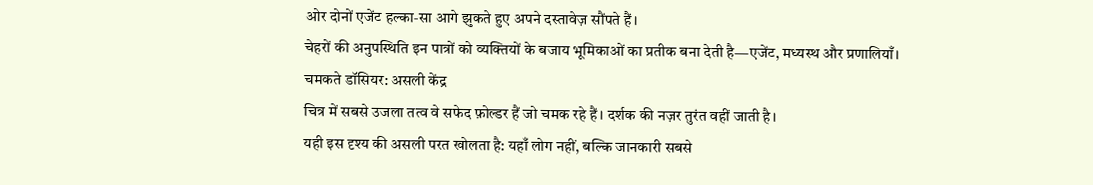ओर दोनों एजेंट हल्का‑सा आगे झुकते हुए अपने दस्तावेज़ सौंपते हैं।
चेहरों की अनुपस्थिति इन पात्रों को व्यक्तियों के बजाय भूमिकाओं का प्रतीक बना देती है—एजेंट, मध्यस्थ और प्रणालियाँ।
चमकते डॉसियर: असली केंद्र
चित्र में सबसे उजला तत्व वे सफेद फ़ोल्डर हैं जो चमक रहे हैं। दर्शक की नज़र तुरंत वहीं जाती है।
यही इस दृश्य की असली परत खोलता है: यहाँ लोग नहीं, बल्कि जानकारी सबसे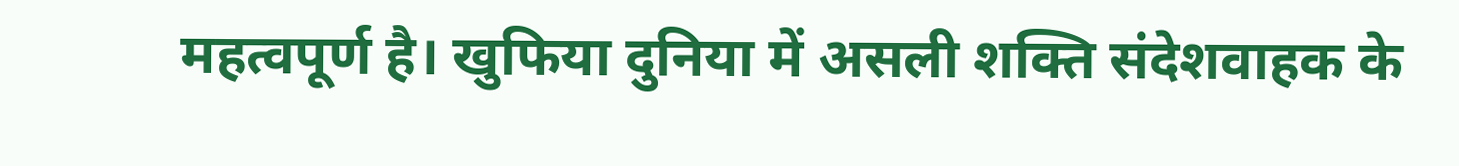महत्वपूर्ण है। खुफिया दुनिया में असली शक्ति संदेशवाहक के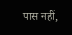पास नहीं,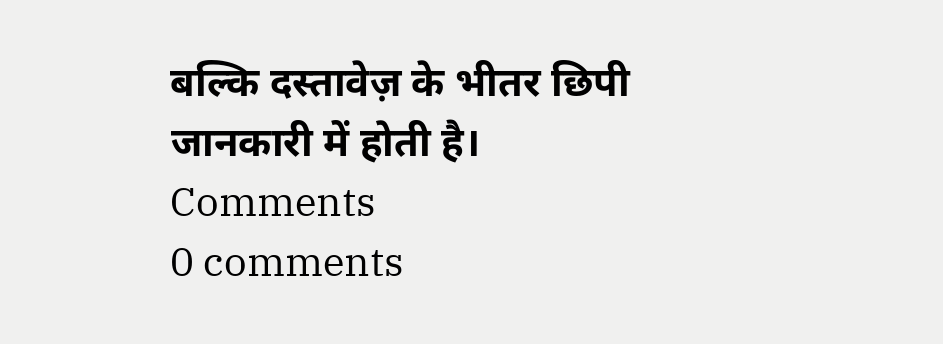बल्कि दस्तावेज़ के भीतर छिपी जानकारी में होती है।
Comments
0 comments